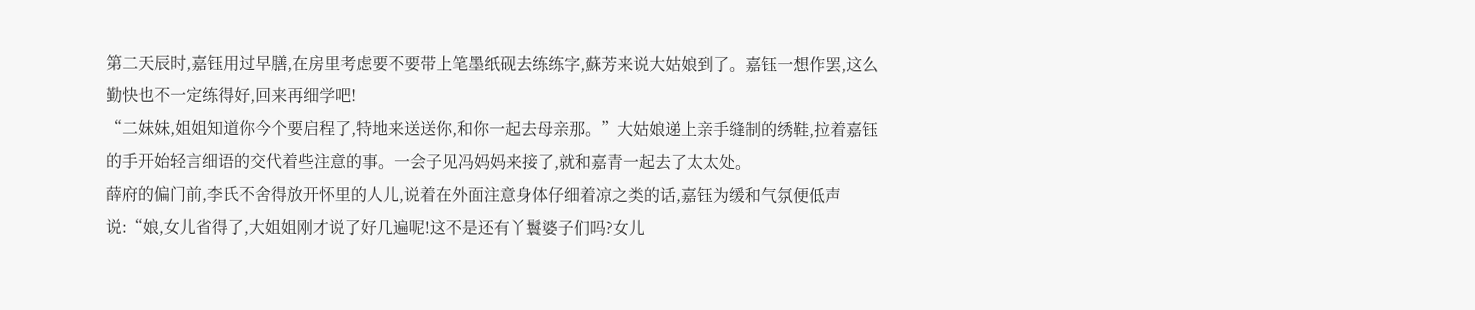第二天辰时,嘉钰用过早膳,在房里考虑要不要带上笔墨纸砚去练练字,蘇芳来说大姑娘到了。嘉钰一想作罢,这么勤快也不一定练得好,回来再细学吧!
“二妹妹,姐姐知道你今个要启程了,特地来送送你,和你一起去母亲那。”大姑娘递上亲手缝制的绣鞋,拉着嘉钰的手开始轻言细语的交代着些注意的事。一会子见冯妈妈来接了,就和嘉青一起去了太太处。
薛府的偏门前,李氏不舍得放开怀里的人儿,说着在外面注意身体仔细着凉之类的话,嘉钰为缓和气氛便低声说:“娘,女儿省得了,大姐姐刚才说了好几遍呢!这不是还有丫鬟婆子们吗?女儿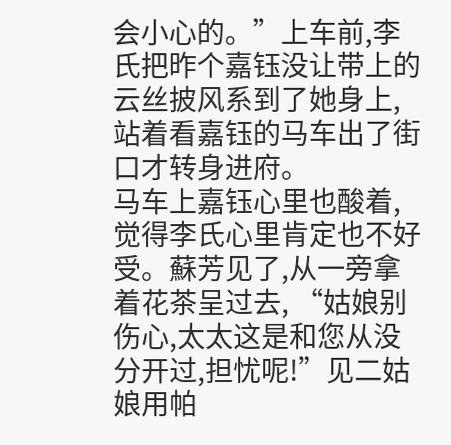会小心的。”上车前,李氏把昨个嘉钰没让带上的云丝披风系到了她身上,站着看嘉钰的马车出了街口才转身进府。
马车上嘉钰心里也酸着,觉得李氏心里肯定也不好受。蘇芳见了,从一旁拿着花茶呈过去, “姑娘别伤心,太太这是和您从没分开过,担忧呢!”见二姑娘用帕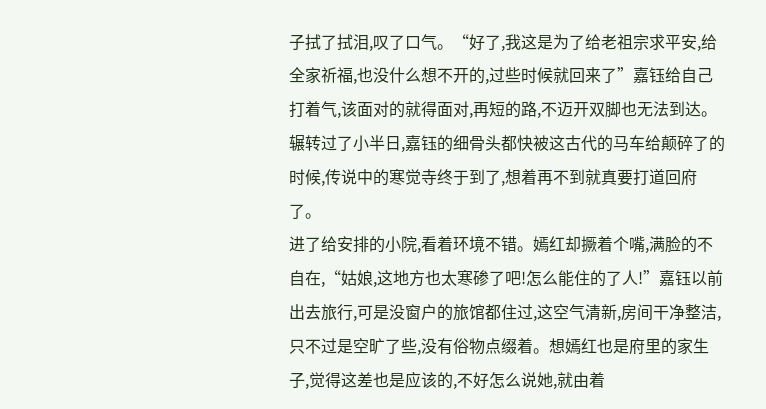子拭了拭泪,叹了口气。“好了,我这是为了给老祖宗求平安,给全家祈福,也没什么想不开的,过些时候就回来了”嘉钰给自己打着气,该面对的就得面对,再短的路,不迈开双脚也无法到达。
辗转过了小半日,嘉钰的细骨头都快被这古代的马车给颠碎了的时候,传说中的寒觉寺终于到了,想着再不到就真要打道回府了。
进了给安排的小院,看着环境不错。嫣红却撅着个嘴,满脸的不自在,“姑娘,这地方也太寒碜了吧!怎么能住的了人!”嘉钰以前出去旅行,可是没窗户的旅馆都住过,这空气清新,房间干净整洁,只不过是空旷了些,没有俗物点缀着。想嫣红也是府里的家生子,觉得这差也是应该的,不好怎么说她,就由着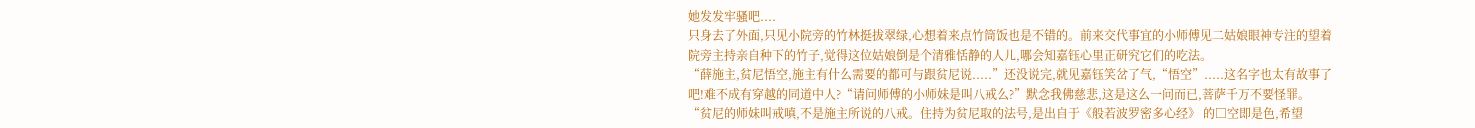她发发牢骚吧....
只身去了外面,只见小院旁的竹林挺拔翠绿,心想着来点竹筒饭也是不错的。前来交代事宜的小师傅见二姑娘眼神专注的望着院旁主持亲自种下的竹子,觉得这位姑娘倒是个清雅恬静的人儿,哪会知嘉钰心里正研究它们的吃法。
“薛施主,贫尼悟空,施主有什么需要的都可与跟贫尼说.....”还没说完,就见嘉钰笑岔了气,“悟空”.....这名字也太有故事了吧!难不成有穿越的同道中人?“请问师傅的小师妹是叫八戒么?”默念我佛慈悲,这是这么一问而已,菩萨千万不要怪罪。
“贫尼的师妹叫戒嗔,不是施主所说的八戒。住持为贫尼取的法号,是出自于《般若波罗密多心经》 的□空即是色,希望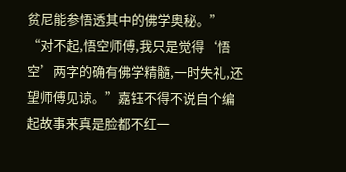贫尼能参悟透其中的佛学奥秘。”
“对不起,悟空师傅,我只是觉得‘悟空’两字的确有佛学精髓,一时失礼,还望师傅见谅。”嘉钰不得不说自个编起故事来真是脸都不红一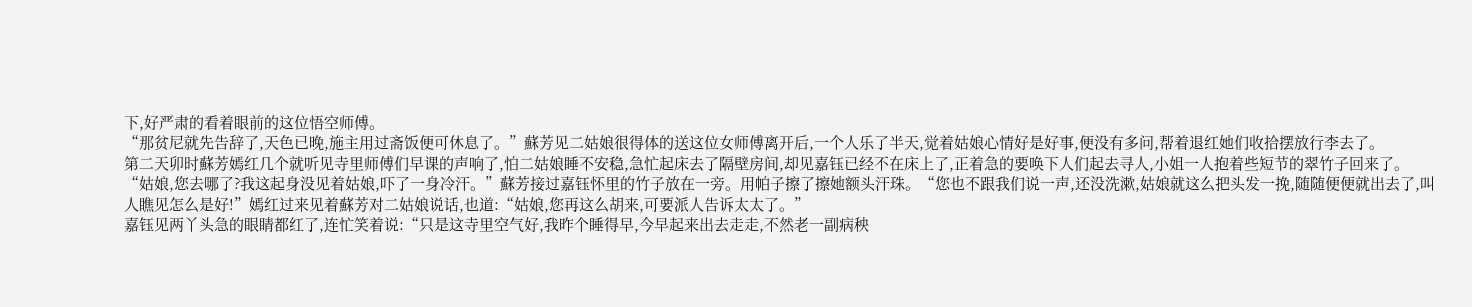下,好严肃的看着眼前的这位悟空师傅。
“那贫尼就先告辞了,天色已晚,施主用过斋饭便可休息了。”蘇芳见二姑娘很得体的送这位女师傅离开后,一个人乐了半天,觉着姑娘心情好是好事,便没有多问,帮着退红她们收拾摆放行李去了。
第二天卯时蘇芳嫣红几个就听见寺里师傅们早课的声响了,怕二姑娘睡不安稳,急忙起床去了隔壁房间,却见嘉钰已经不在床上了,正着急的要唤下人们起去寻人,小姐一人抱着些短节的翠竹子回来了。
“姑娘,您去哪了?我这起身没见着姑娘,吓了一身冷汗。”蘇芳接过嘉钰怀里的竹子放在一旁。用帕子擦了擦她额头汗珠。“您也不跟我们说一声,还没洗漱,姑娘就这么把头发一挽,随随便便就出去了,叫人瞧见怎么是好!”嫣红过来见着蘇芳对二姑娘说话,也道:“姑娘,您再这么胡来,可要派人告诉太太了。”
嘉钰见两丫头急的眼睛都红了,连忙笑着说:“只是这寺里空气好,我昨个睡得早,今早起来出去走走,不然老一副病秧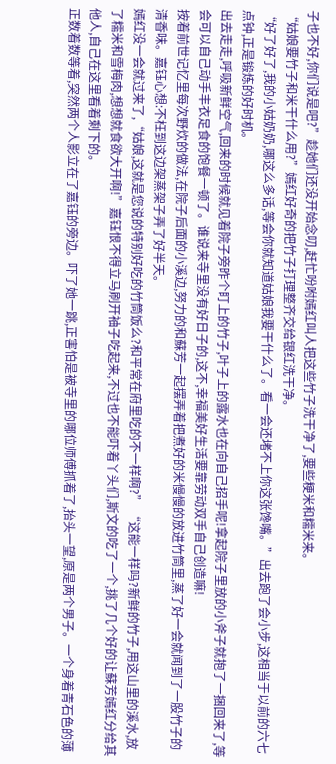子也不好,你们说是吧?”趁她们还没开始念叨,赶忙吩咐嫣红叫人把这些竹子洗干净了,要些粳米和糯米来。
“姑娘要竹子和米干什么用?”嫣红好奇的把竹子打理整齐交给银红洗干净。
“好了好了,我的小姑奶奶,哪这么多话,等会你就知道姑娘我要干什么了。看一会还堵不上你这张馋嘴。”出去跑了会小步,这相当于以前的六七点钟,正是锻炼的好时机。
出去走走,呼吸新鲜空气,回来的时候就见着院子旁昨个盯上的竹子,叶子上的露水也在向自己招手呢!拿起院子里放的小斧子就抱了一捆回来了,等会可以自己动手丰衣足食的饱餐一顿了。谁说来寺里没有好日子的,这不,幸福美好生活要靠劳动双手自己创造嘛!
按着前世记忆里每次野炊的做法,在院子后面的小溪边,努力的和蘇芳一起摆弄着把煮好的米慢慢的放进竹筒里,蒸了好一会就闻到了一股竹子的清香味。嘉钰心想:不枉到这边架蒸架子弄了好半天。
嫣红没一会就过来了,“姑娘,这就是您说的特别好吃的竹筒饭么?和平常在府里吃的不一样啊?” “这能一样吗?新鲜的竹子,用这山里的溪水,放了糯米和雪梅肉,想想就食欲大开啊!”嘉钰恨不得立马刷开袖子吃起来,不过也不能吓着丫头们,斯文的吃了一个,挑了几个好的让蘇芳嫣红分给其他人,自己在这里看着剩下的。
正数着数等着,突然两个人影立在了嘉钰的旁边。吓了她一跳,正害怕是被寺里的哪位师傅抓着了,抬头一望,原是两个男子。一个身着青石色的薄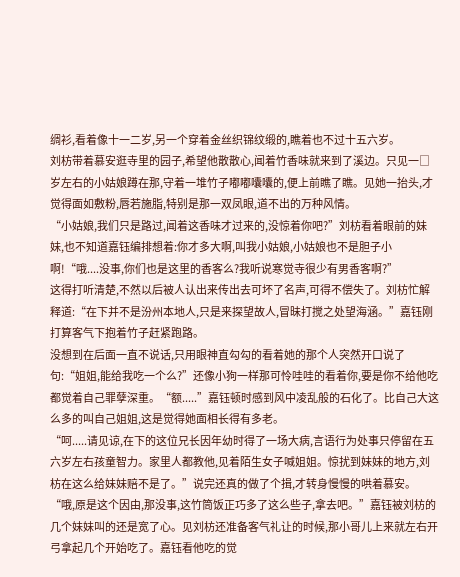绸衫,看着像十一二岁,另一个穿着金丝织锦纹缎的,瞧着也不过十五六岁。
刘枋带着慕安逛寺里的园子,希望他散散心,闻着竹香味就来到了溪边。只见一□岁左右的小姑娘蹲在那,守着一堆竹子嘟嘟囔囔的,便上前瞧了瞧。见她一抬头,才觉得面如敷粉,唇若施脂,特别是那一双凤眼,道不出的万种风情。
“小姑娘,我们只是路过,闻着这香味才过来的,没惊着你吧?”刘枋看着眼前的妹妹,也不知道嘉钰编排想着:你才多大啊,叫我小姑娘,小姑娘也不是胆子小啊!“哦....没事,你们也是这里的香客么?我听说寒觉寺很少有男香客啊?”
这得打听清楚,不然以后被人认出来传出去可坏了名声,可得不偿失了。刘枋忙解释道:“在下并不是汾州本地人,只是来探望故人,冒昧打搅之处望海涵。”嘉钰刚打算客气下抱着竹子赶紧跑路。
没想到在后面一直不说话,只用眼神直勾勾的看着她的那个人突然开口说了句:“姐姐,能给我吃一个么?”还像小狗一样那可怜哇哇的看着你,要是你不给他吃都觉着自己罪孽深重。“额.....”嘉钰顿时感到风中凌乱般的石化了。比自己大这么多的叫自己姐姐,这是觉得她面相长得有多老。
“呵.....请见谅,在下的这位兄长因年幼时得了一场大病,言语行为处事只停留在五六岁左右孩童智力。家里人都教他,见着陌生女子喊姐姐。惊扰到妹妹的地方,刘枋在这么给妹妹赔不是了。”说完还真的做了个揖,才转身慢慢的哄着慕安。
“哦,原是这个因由,那没事,这竹筒饭正巧多了这么些子,拿去吧。”嘉钰被刘枋的几个妹妹叫的还是宽了心。见刘枋还准备客气礼让的时候,那小哥儿上来就左右开弓拿起几个开始吃了。嘉钰看他吃的觉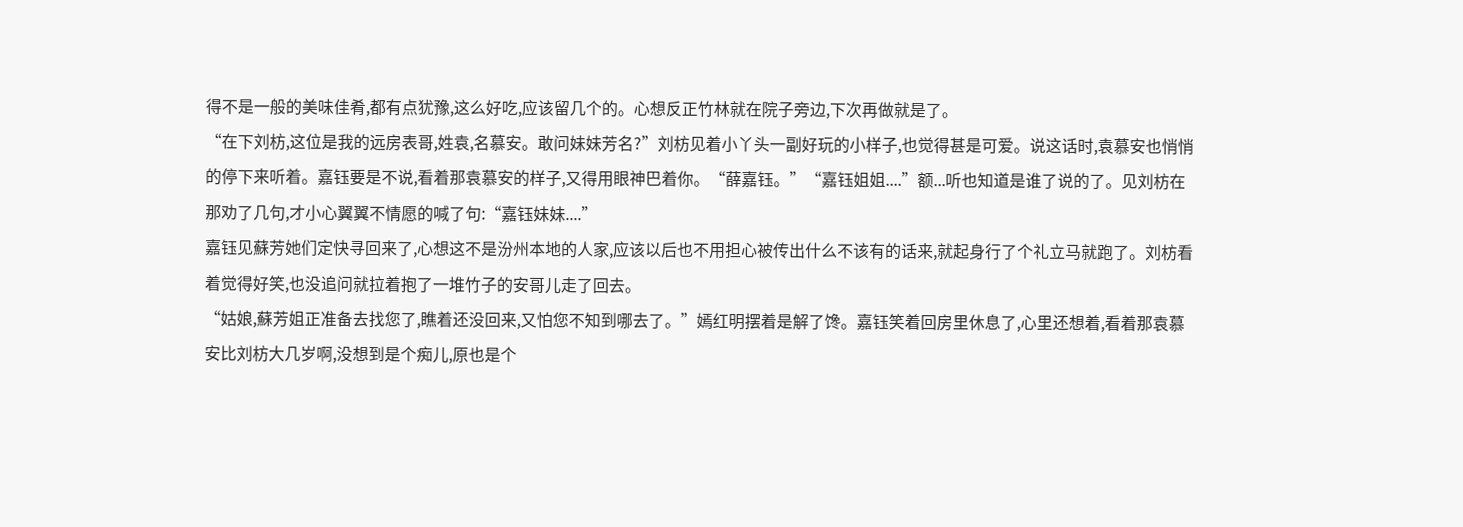得不是一般的美味佳肴,都有点犹豫,这么好吃,应该留几个的。心想反正竹林就在院子旁边,下次再做就是了。
“在下刘枋,这位是我的远房表哥,姓袁,名慕安。敢问妹妹芳名?”刘枋见着小丫头一副好玩的小样子,也觉得甚是可爱。说这话时,袁慕安也悄悄的停下来听着。嘉钰要是不说,看着那袁慕安的样子,又得用眼神巴着你。“薛嘉钰。”“嘉钰姐姐....”额...听也知道是谁了说的了。见刘枋在那劝了几句,才小心翼翼不情愿的喊了句:“嘉钰妹妹....”
嘉钰见蘇芳她们定快寻回来了,心想这不是汾州本地的人家,应该以后也不用担心被传出什么不该有的话来,就起身行了个礼立马就跑了。刘枋看着觉得好笑,也没追问就拉着抱了一堆竹子的安哥儿走了回去。
“姑娘,蘇芳姐正准备去找您了,瞧着还没回来,又怕您不知到哪去了。”嫣红明摆着是解了馋。嘉钰笑着回房里休息了,心里还想着,看着那袁慕安比刘枋大几岁啊,没想到是个痴儿,原也是个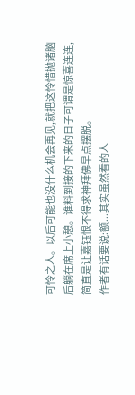可怜之人。以后可能也没什么机会再见,就把这怜惜抛诸脑后躺在席上小憩。谁料到接的下来的日子可谓是惊喜连连,简直是让嘉钰恨不得求神拜佛早点摆脱。
作者有话要说:额...其实虽然看的人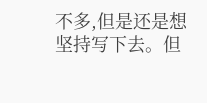不多,但是还是想坚持写下去。但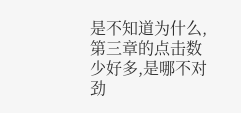是不知道为什么,第三章的点击数少好多,是哪不对劲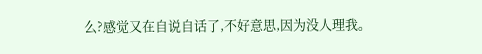么?感觉又在自说自话了,不好意思,因为没人理我。